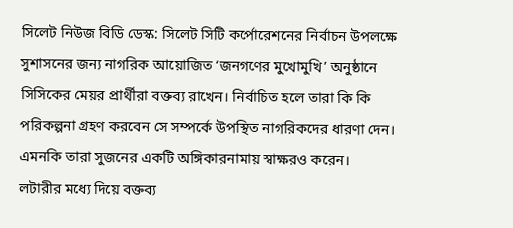সিলেট নিউজ বিডি ডেস্ক: সিলেট সিটি কর্পোরেশনের নির্বাচন উপলক্ষে সুশাসনের জন্য নাগরিক আয়োজিত ‘জনগণের মুখোমুখি’ অনুষ্ঠানে সিসিকের মেয়র প্রার্থীরা বক্তব্য রাখেন। নির্বাচিত হলে তারা কি কি পরিকল্পনা গ্রহণ করবেন সে সম্পর্কে উপস্থিত নাগরিকদের ধারণা দেন। এমনকি তারা সুজনের একটি অঙ্গিকারনামায় স্বাক্ষরও করেন।
লটারীর মধ্যে দিয়ে বক্তব্য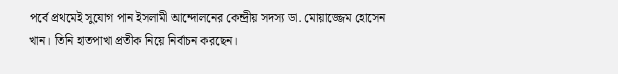পর্বে প্রথমেই সুযোগ পান ইসলামী আন্দোলনের কেন্দ্রীয় সদস্য ডা. মোয়াজ্জেম হোসেন খান। তিনি হাতপাখা প্রতীক নিয়ে নির্বাচন করছেন।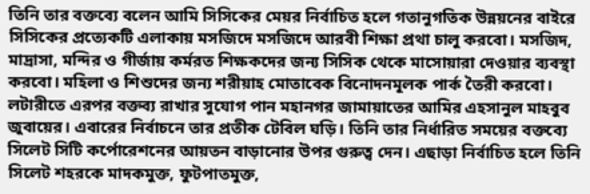তিনি তার বক্তব্যে বলেন আমি সিসিকের মেয়র নির্বাচিত হলে গতানুগতিক উন্নয়নের বাইরে সিসিকের প্রত্যেকটি এলাকায় মসজিদে মসজিদে আরবী শিক্ষা প্রথা চালু করবো। মসজিদ, মাদ্রাসা, মন্দির ও গীর্জায় কর্মরত শিক্ষকদের জন্য সিসিক থেকে মাসোয়ারা দেওয়ার ব্যবস্থা করবো। মহিলা ও শিশুদের জন্য শরীয়াহ মোতাবেক বিনোদনমূলক পার্ক তৈরী করবো।
লটারীতে এরপর বক্তব্য রাখার সুযোগ পান মহানগর জামায়াতের আমির এহসানুল মাহবুব জুবায়ের। এবারের নির্বাচনে তার প্রতীক টেবিল ঘড়ি। তিনি তার নির্ধারিত সময়ের বক্তব্যে সিলেট সিটি কর্পোরেশনের আয়তন বাড়ানোর উপর গুরুত্ব দেন। এছাড়া নির্বাচিত হলে তিনি সিলেট শহরকে মাদকমুক্ত, ফুটপাতমুক্ত,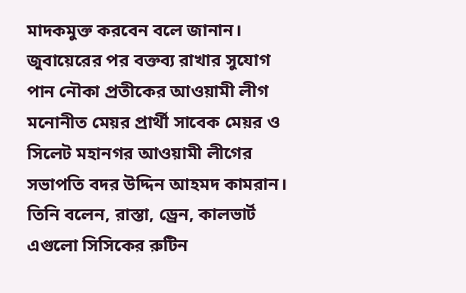মাদকমুক্ত করবেন বলে জানান।
জুবায়েরের পর বক্তব্য রাখার সুযোগ পান নৌকা প্রতীকের আওয়ামী লীগ মনোনীত মেয়র প্রার্থী সাবেক মেয়র ও সিলেট মহানগর আওয়ামী লীগের সভাপতি বদর উদ্দিন আহমদ কামরান। তিনি বলেন, রাস্তা, ড্রেন, কালভার্ট এগুলো সিসিকের রুটিন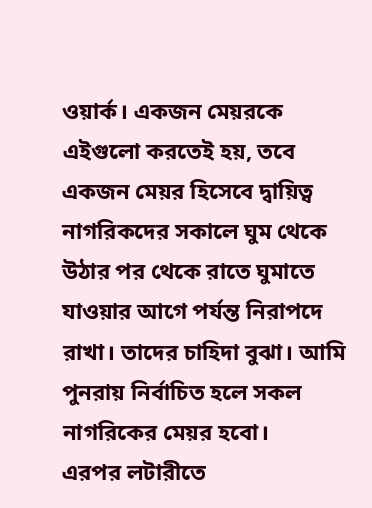ওয়ার্ক। একজন মেয়রকে এইগুলো করতেই হয়, তবে একজন মেয়র হিসেবে দ্বায়িত্ব নাগরিকদের সকালে ঘুম থেকে উঠার পর থেকে রাতে ঘুমাতে যাওয়ার আগে পর্যন্ত নিরাপদে রাখা। তাদের চাহিদা বুঝা। আমি পুনরায় নির্বাচিত হলে সকল নাগরিকের মেয়র হবো।
এরপর লটারীতে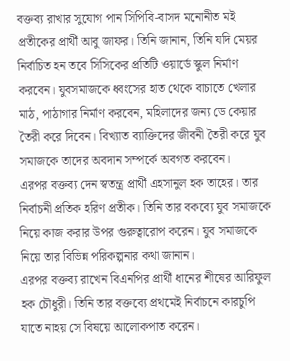বক্তব্য রাখার সুযোগ পান সিপিবি-বাসদ মনোনীত মই প্রতীকের প্রার্থী আবু জাফর। তিনি জানান, তিনি যদি মেয়র নির্বাচিত হন তবে সিসিকের প্রতিটি ওয়ার্ডে স্কুল নির্মাণ করবেন। যুবসমাজকে ধ্বংসের হাত থেকে বাচাতে খেলার মাঠ, পাঠাগার নির্মাণ করবেন, মহিলাদের জন্য ডে কেয়ার তৈরী করে দিবেন। বিখ্যাত ব্যাক্তিদের জীবনী তৈরী করে যুব সমাজকে তাদের অবদান সম্পর্কে অবগত করবেন।
এরপর বক্তব্য দেন স্বতন্ত্র প্রার্থী এহসানুল হক তাহের। তার নির্বাচনী প্রতিক হরিণ প্রতীক। তিনি তার বকব্যে যুব সমাজকে নিয়ে কাজ করার উপর গুরুত্বারোপ করেন। যুব সমাজকে নিয়ে তার বিভিন্ন পরিকল্পনার কথা জানান।
এরপর বক্তব্য রাখেন বিএনপির প্রার্থী ধানের শীষের আরিফুল হক চৌধুরী। তিনি তার বক্তব্যে প্রথমেই নির্বাচনে কারচুপি যাতে নাহয় সে বিষয়ে আলোকপাত করেন।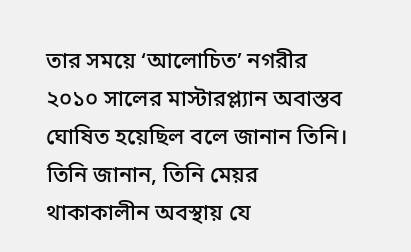তার সময়ে ‘আলোচিত’ নগরীর ২০১০ সালের মাস্টারপ্ল্যান অবাস্তব ঘোষিত হয়েছিল বলে জানান তিনি। তিনি জানান, তিনি মেয়র থাকাকালীন অবস্থায় যে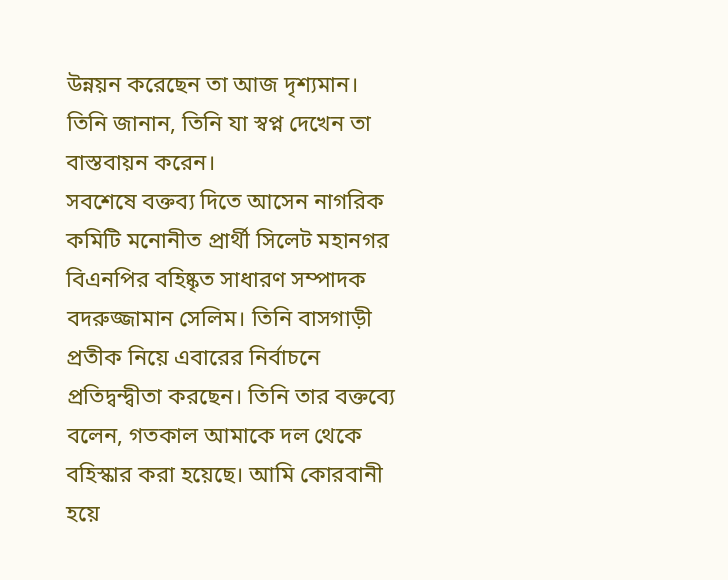উন্নয়ন করেছেন তা আজ দৃশ্যমান। তিনি জানান, তিনি যা স্বপ্ন দেখেন তা বাস্তবায়ন করেন।
সবশেষে বক্তব্য দিতে আসেন নাগরিক কমিটি মনোনীত প্রার্থী সিলেট মহানগর বিএনপির বহিষ্কৃত সাধারণ সম্পাদক বদরুজ্জামান সেলিম। তিনি বাসগাড়ী প্রতীক নিয়ে এবারের নির্বাচনে প্রতিদ্বন্দ্বীতা করছেন। তিনি তার বক্তব্যে বলেন, গতকাল আমাকে দল থেকে বহিস্কার করা হয়েছে। আমি কোরবানী হয়ে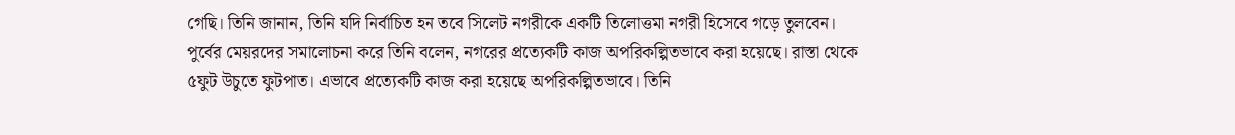গেছি। তিনি জানান, তিনি যদি নির্বাচিত হন তবে সিলেট নগরীকে একটি তিলোত্তমা নগরী হিসেবে গড়ে তুলবেন। পুর্বের মেয়রদের সমালোচনা করে তিনি বলেন, নগরের প্রত্যেকটি কাজ অপরিকল্পিতভাবে করা হয়েছে। রাস্তা থেকে ৫ফুট উচুতে ফুটপাত। এভাবে প্রত্যেকটি কাজ করা হয়েছে অপরিকল্পিতভাবে। তিনি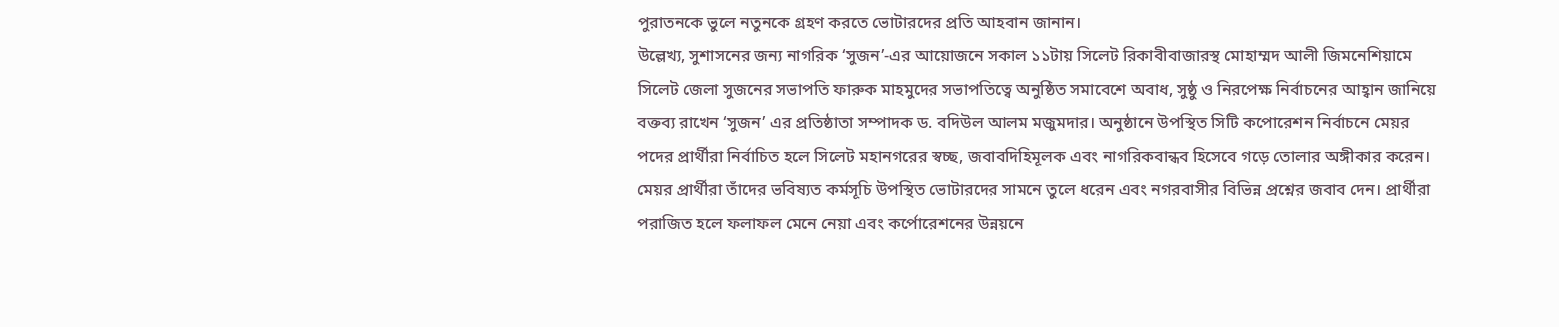পুরাতনকে ভুলে নতুনকে গ্রহণ করতে ভোটারদের প্রতি আহবান জানান।
উল্লেখ্য, সুশাসনের জন্য নাগরিক ‘সুজন’-এর আয়োজনে সকাল ১১টায় সিলেট রিকাবীবাজারস্থ মোহাম্মদ আলী জিমনেশিয়ামে সিলেট জেলা সুজনের সভাপতি ফারুক মাহমুদের সভাপতিত্বে অনুষ্ঠিত সমাবেশে অবাধ, সুষ্ঠু ও নিরপেক্ষ নির্বাচনের আহ্বান জানিয়ে বক্তব্য রাখেন ‘সুজন’ এর প্রতিষ্ঠাতা সম্পাদক ড. বদিউল আলম মজুমদার। অনুষ্ঠানে উপস্থিত সিটি কপোরেশন নির্বাচনে মেয়র পদের প্রার্থীরা নির্বাচিত হলে সিলেট মহানগরের স্বচ্ছ, জবাবদিহিমূলক এবং নাগরিকবান্ধব হিসেবে গড়ে তোলার অঙ্গীকার করেন। মেয়র প্রার্থীরা তাঁদের ভবিষ্যত কর্মসূচি উপস্থিত ভোটারদের সামনে তুলে ধরেন এবং নগরবাসীর বিভিন্ন প্রশ্নের জবাব দেন। প্রার্থীরা পরাজিত হলে ফলাফল মেনে নেয়া এবং কর্পোরেশনের উন্নয়নে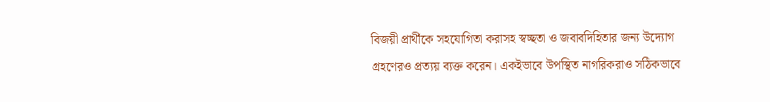বিজয়ী প্রার্থীকে সহযোগিতা করাসহ স্বচ্ছতা ও জবাবদিহিতার জন্য উদ্যোগ গ্রহণেরও প্রত্যয় ব্যক্ত করেন। একইভাবে উপস্থিত নাগরিকরাও সঠিকভাবে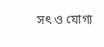সৎ ও যোগ্য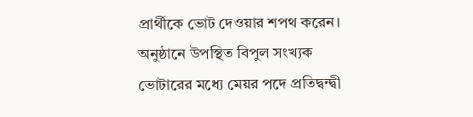প্রার্থীকে ভোট দেওয়ার শপথ করেন। অনুষ্ঠানে উপস্থিত বিপুল সংখ্যক ভোটারের মধ্যে মেয়র পদে প্রতিদ্বন্দ্বী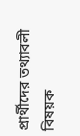প্রার্থীদের তথ্যাবলী বিষয়ক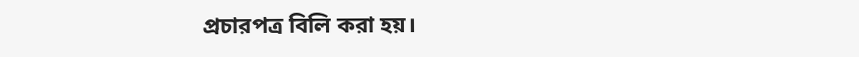প্রচারপত্র বিলি করা হয়।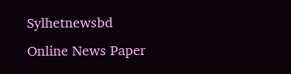Sylhetnewsbd Online News Paper